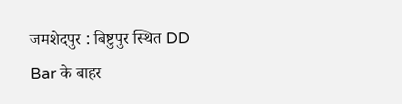जमशेदपुर : बिष्टुपुर स्थित DD Bar के बाहर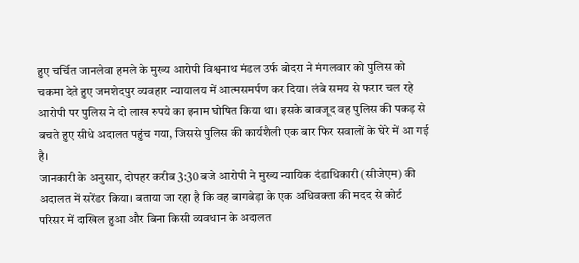हुए चर्चित जानलेवा हमले के मुख्य आरोपी विश्वनाथ मंडल उर्फ बोदरा ने मंगलवार को पुलिस को चकमा देते हुए जमशेदपुर व्यवहार न्यायालय में आत्मसमर्पण कर दिया। लंबे समय से फरार चल रहे आरोपी पर पुलिस ने दो लाख रुपये का इनाम घोषित किया था। इसके बावजूद वह पुलिस की पकड़ से बचते हुए सीधे अदालत पहुंच गया, जिससे पुलिस की कार्यशैली एक बार फिर सवालों के घेरे में आ गई है।
जानकारी के अनुसार, दोपहर करीब 3:30 बजे आरोपी ने मुख्य न्यायिक दंडाधिकारी (सीजेएम) की अदालत में सरेंडर किया। बताया जा रहा है कि वह बागबेड़ा के एक अधिवक्ता की मदद से कोर्ट परिसर में दाखिल हुआ और बिना किसी व्यवधान के अदालत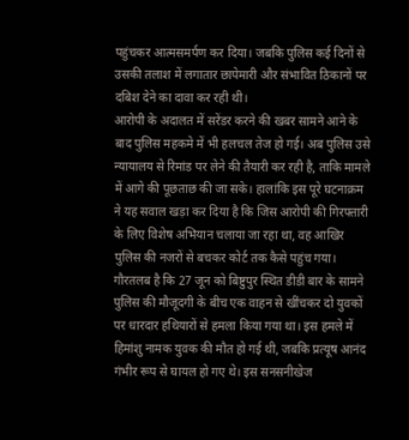पहुंचकर आत्मसमर्पण कर दिया। जबकि पुलिस कई दिनों से उसकी तलाश में लगातार छापेमारी और संभावित ठिकानों पर दबिश देने का दावा कर रही थी।
आरोपी के अदालत में सरेंडर करने की खबर सामने आने के बाद पुलिस महकमे में भी हलचल तेज हो गई। अब पुलिस उसे न्यायालय से रिमांड पर लेने की तैयारी कर रही है, ताकि मामले में आगे की पूछताछ की जा सके। हालांकि इस पूरे घटनाक्रम ने यह सवाल खड़ा कर दिया है कि जिस आरोपी की गिरफ्तारी के लिए विशेष अभियान चलाया जा रहा था, वह आखिर पुलिस की नजरों से बचकर कोर्ट तक कैसे पहुंच गया।
गौरतलब है कि 27 जून को बिष्टुपुर स्थित डीडी बार के सामने पुलिस की मौजूदगी के बीच एक वाहन से खींचकर दो युवकों पर धारदार हथियारों से हमला किया गया था। इस हमले में हिमांशु नामक युवक की मौत हो गई थी, जबकि प्रत्यूष आनंद गंभीर रूप से घायल हो गए थे। इस सनसनीखेज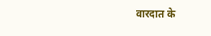वारदात के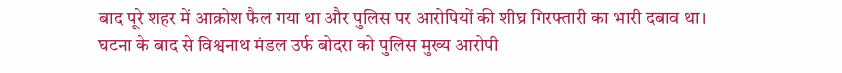बाद पूरे शहर में आक्रोश फैल गया था और पुलिस पर आरोपियों की शीघ्र गिरफ्तारी का भारी दबाव था।
घटना के बाद से विश्वनाथ मंडल उर्फ बोदरा को पुलिस मुख्य आरोपी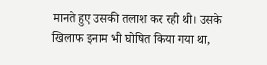मानते हुए उसकी तलाश कर रही थी। उसके खिलाफ इनाम भी घोषित किया गया था,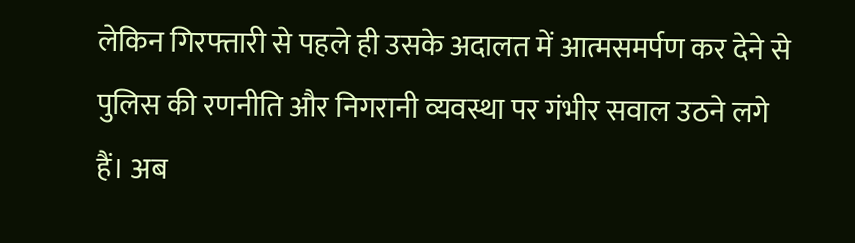लेकिन गिरफ्तारी से पहले ही उसके अदालत में आत्मसमर्पण कर देने से पुलिस की रणनीति और निगरानी व्यवस्था पर गंभीर सवाल उठने लगे हैं। अब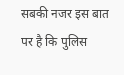सबकी नजर इस बात पर है कि पुलिस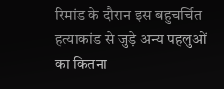रिमांड के दौरान इस बहुचर्चित हत्याकांड से जुड़े अन्य पहलुओं का कितना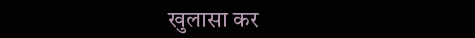खुलासा कर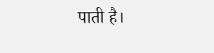पाती है।